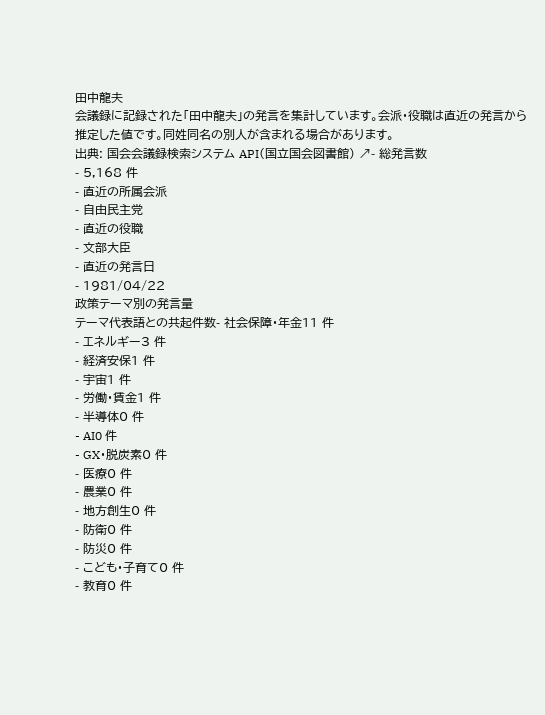田中龍夫
会議録に記録された「田中龍夫」の発言を集計しています。会派・役職は直近の発言から推定した値です。同姓同名の別人が含まれる場合があります。
出典: 国会会議録検索システム API(国立国会図書館) ↗- 総発言数
- 5,168 件
- 直近の所属会派
- 自由民主党
- 直近の役職
- 文部大臣
- 直近の発言日
- 1981/04/22
政策テーマ別の発言量
テーマ代表語との共起件数- 社会保障・年金11 件
- エネルギー3 件
- 経済安保1 件
- 宇宙1 件
- 労働・賃金1 件
- 半導体0 件
- AI0 件
- GX・脱炭素0 件
- 医療0 件
- 農業0 件
- 地方創生0 件
- 防衛0 件
- 防災0 件
- こども・子育て0 件
- 教育0 件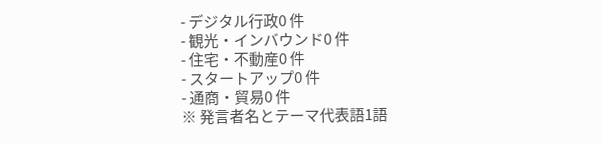- デジタル行政0 件
- 観光・インバウンド0 件
- 住宅・不動産0 件
- スタートアップ0 件
- 通商・貿易0 件
※ 発言者名とテーマ代表語1語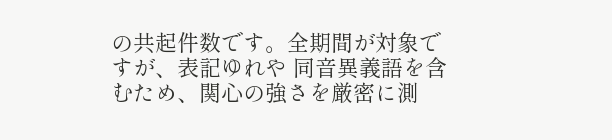の共起件数です。全期間が対象ですが、表記ゆれや 同音異義語を含むため、関心の強さを厳密に測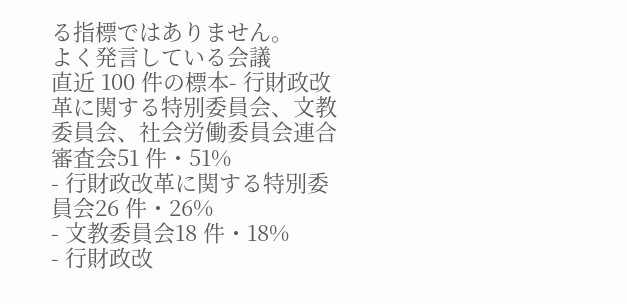る指標ではありません。
よく発言している会議
直近 100 件の標本- 行財政改革に関する特別委員会、文教委員会、社会労働委員会連合審査会51 件・51%
- 行財政改革に関する特別委員会26 件・26%
- 文教委員会18 件・18%
- 行財政改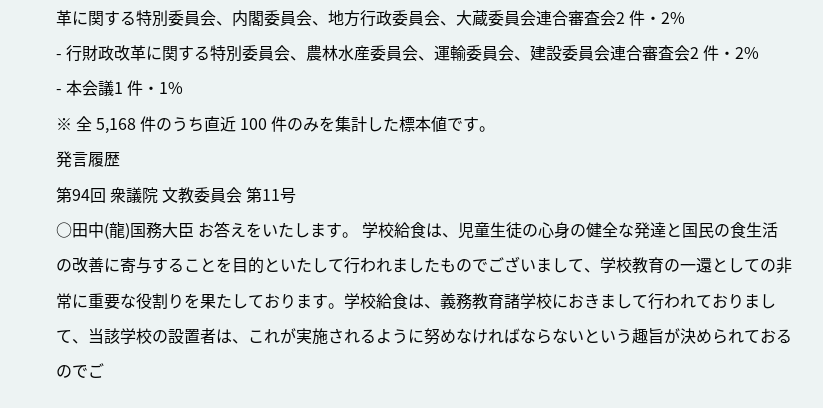革に関する特別委員会、内閣委員会、地方行政委員会、大蔵委員会連合審査会2 件・2%
- 行財政改革に関する特別委員会、農林水産委員会、運輸委員会、建設委員会連合審査会2 件・2%
- 本会議1 件・1%
※ 全 5,168 件のうち直近 100 件のみを集計した標本値です。
発言履歴
第94回 衆議院 文教委員会 第11号
○田中(龍)国務大臣 お答えをいたします。 学校給食は、児童生徒の心身の健全な発達と国民の食生活の改善に寄与することを目的といたして行われましたものでございまして、学校教育の一還としての非常に重要な役割りを果たしております。学校給食は、義務教育諸学校におきまして行われておりまして、当該学校の設置者は、これが実施されるように努めなければならないという趣旨が決められておるのでご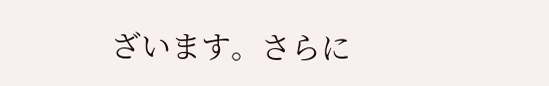ざいます。さらに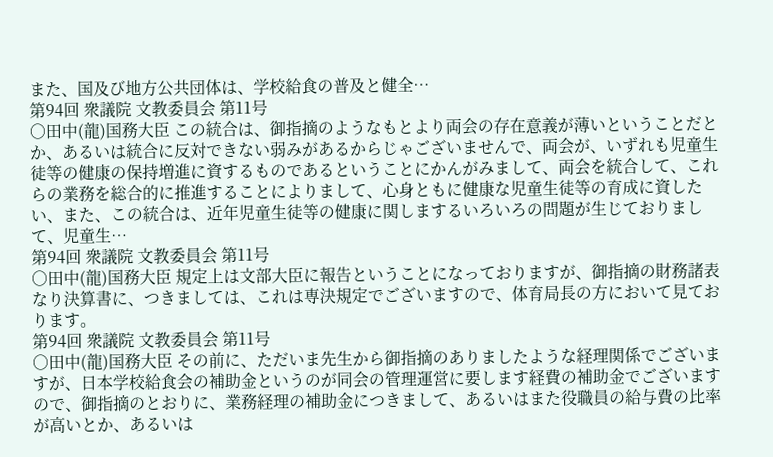また、国及び地方公共団体は、学校給食の普及と健全…
第94回 衆議院 文教委員会 第11号
○田中(龍)国務大臣 この統合は、御指摘のようなもとより両会の存在意義が薄いということだとか、あるいは統合に反対できない弱みがあるからじゃございませんで、両会が、いずれも児童生徒等の健康の保持増進に資するものであるということにかんがみまして、両会を統合して、これらの業務を総合的に推進することによりまして、心身ともに健康な児童生徒等の育成に資したい、また、この統合は、近年児童生徒等の健康に関しまするいろいろの問題が生じておりまして、児童生…
第94回 衆議院 文教委員会 第11号
○田中(龍)国務大臣 規定上は文部大臣に報告ということになっておりますが、御指摘の財務諸表なり決算書に、つきましては、これは専決規定でございますので、体育局長の方において見ております。
第94回 衆議院 文教委員会 第11号
○田中(龍)国務大臣 その前に、ただいま先生から御指摘のありましたような経理関係でございますが、日本学校給食会の補助金というのが同会の管理運営に要します経費の補助金でございますので、御指摘のとおりに、業務経理の補助金につきまして、あるいはまた役職員の給与費の比率が高いとか、あるいは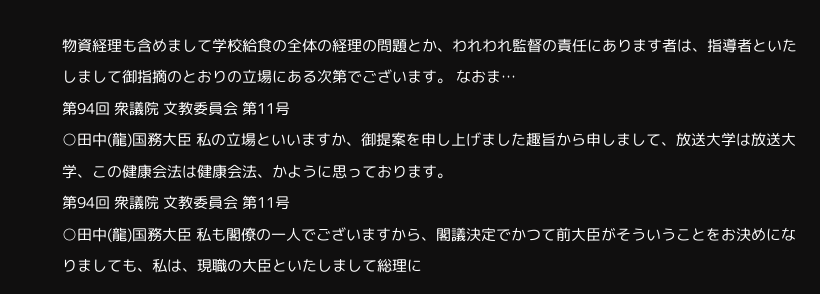物資経理も含めまして学校給食の全体の経理の問題とか、われわれ監督の責任にあります者は、指導者といたしまして御指摘のとおりの立場にある次第でございます。 なおま…
第94回 衆議院 文教委員会 第11号
○田中(龍)国務大臣 私の立場といいますか、御提案を申し上げました趣旨から申しまして、放送大学は放送大学、この健康会法は健康会法、かように思っております。
第94回 衆議院 文教委員会 第11号
○田中(龍)国務大臣 私も閣僚の一人でございますから、閣議決定でかつて前大臣がそういうことをお決めになりましても、私は、現職の大臣といたしまして総理に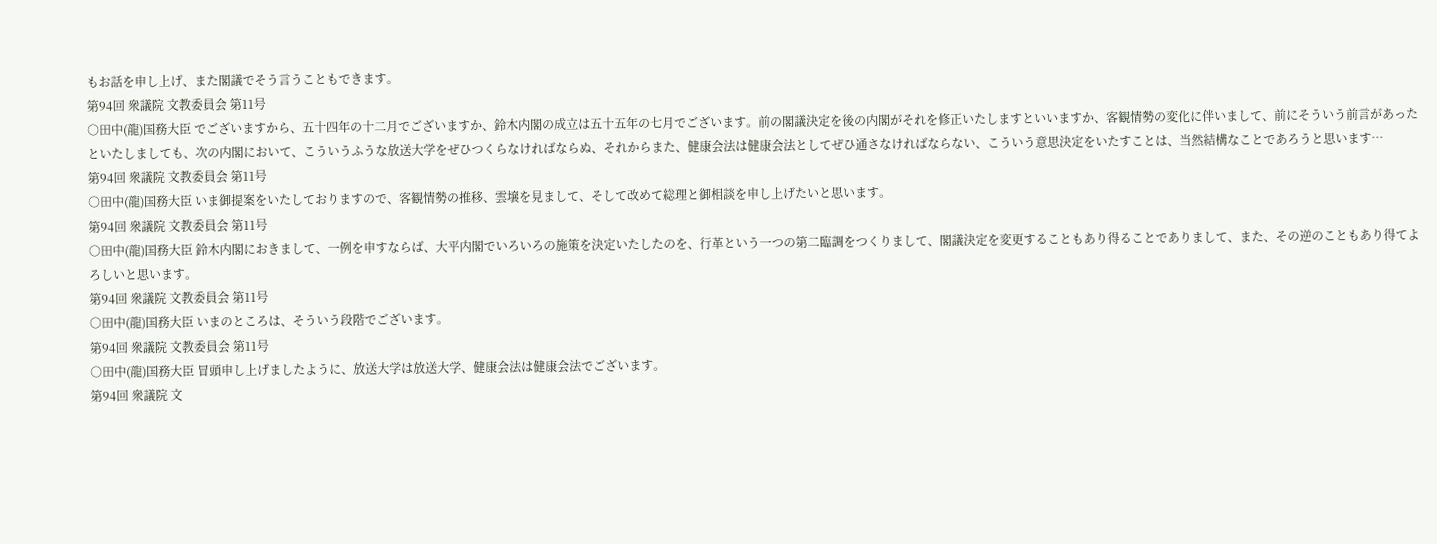もお話を申し上げ、また閣議でそう言うこともできます。
第94回 衆議院 文教委員会 第11号
○田中(龍)国務大臣 でございますから、五十四年の十二月でございますか、鈴木内閣の成立は五十五年の七月でございます。前の閣議決定を後の内閣がそれを修正いたしますといいますか、客観情勢の変化に伴いまして、前にそういう前言があったといたしましても、次の内閣において、こういうふうな放送大学をぜひつくらなければならぬ、それからまた、健康会法は健康会法としてぜひ通さなければならない、こういう意思決定をいたすことは、当然結構なことであろうと思います…
第94回 衆議院 文教委員会 第11号
○田中(龍)国務大臣 いま御提案をいたしておりますので、客観情勢の推移、雲壌を見まして、そして改めて総理と御相談を申し上げたいと思います。
第94回 衆議院 文教委員会 第11号
○田中(龍)国務大臣 鈴木内閣におきまして、一例を申すならば、大平内閣でいろいろの施策を決定いたしたのを、行革という一つの第二臨調をつくりまして、閣議決定を変更することもあり得ることでありまして、また、その逆のこともあり得てよろしいと思います。
第94回 衆議院 文教委員会 第11号
○田中(龍)国務大臣 いまのところは、そういう段階でございます。
第94回 衆議院 文教委員会 第11号
○田中(龍)国務大臣 冒頭申し上げましたように、放送大学は放送大学、健康会法は健康会法でございます。
第94回 衆議院 文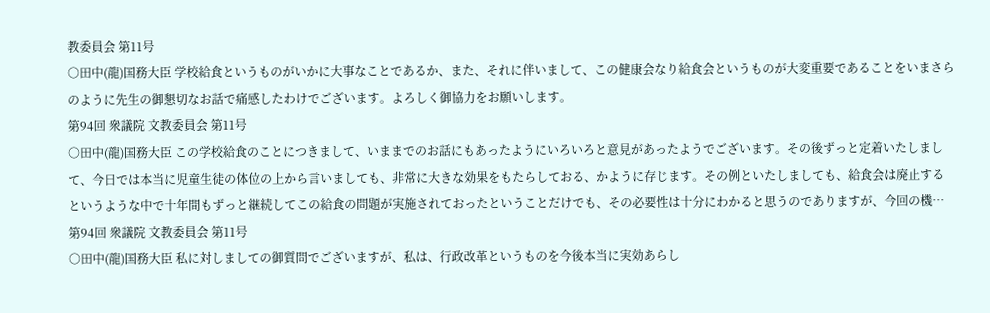教委員会 第11号
○田中(龍)国務大臣 学校給食というものがいかに大事なことであるか、また、それに伴いまして、この健康会なり給食会というものが大変重要であることをいまさらのように先生の御懇切なお話で痛感したわけでございます。よろしく御協力をお願いします。
第94回 衆議院 文教委員会 第11号
○田中(龍)国務大臣 この学校給食のことにつきまして、いままでのお話にもあったようにいろいろと意見があったようでございます。その後ずっと定着いたしまして、今日では本当に児童生徒の体位の上から言いましても、非常に大きな効果をもたらしておる、かように存じます。その例といたしましても、給食会は廃止するというような中で十年間もずっと継続してこの給食の問題が実施されておったということだけでも、その必要性は十分にわかると思うのでありますが、今回の機…
第94回 衆議院 文教委員会 第11号
○田中(龍)国務大臣 私に対しましての御質問でございますが、私は、行政改革というものを今後本当に実効あらし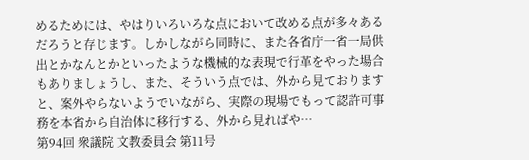めるためには、やはりいろいろな点において改める点が多々あるだろうと存じます。しかしながら同時に、また各省庁一省一局供出とかなんとかといったような機械的な表現で行革をやった場合もありましょうし、また、そういう点では、外から見ておりますと、案外やらないようでいながら、実際の現場でもって認許可事務を本省から自治体に移行する、外から見ればや…
第94回 衆議院 文教委員会 第11号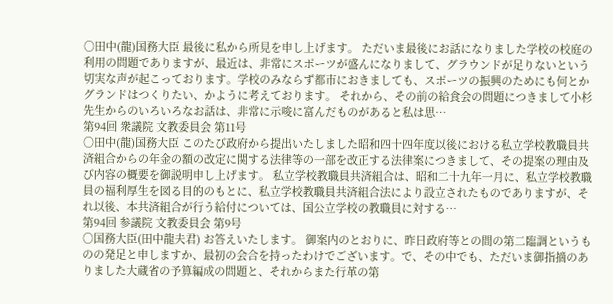○田中(龍)国務大臣 最後に私から所見を申し上げます。 ただいま最後にお話になりました学校の校庭の利用の問題でありますが、最近は、非常にスポーツが盛んになりまして、グラウンドが足りないという切実な声が起こっております。学校のみならず都市におきましても、スポーツの振興のためにも何とかグランドはつくりたい、かように考えております。 それから、その前の給食会の問題につきまして小杉先生からのいろいろなお話は、非常に示唆に富んだものがあると私は思…
第94回 衆議院 文教委員会 第11号
○田中(龍)国務大臣 このたび政府から提出いたしました昭和四十四年度以後における私立学校教職員共済組合からの年金の額の改定に関する法律等の一部を改正する法律案につきまして、その提案の理由及び内容の概要を御説明申し上げます。 私立学校教職員共済組合は、昭和二十九年一月に、私立学校教職員の福利厚生を図る目的のもとに、私立学校教職員共済組合法により設立されたものでありますが、それ以後、本共済組合が行う給付については、国公立学校の教職員に対する…
第94回 参議院 文教委員会 第9号
○国務大臣(田中龍夫君) お答えいたします。 御案内のとおりに、昨日政府等との間の第二臨調というものの発足と申しますか、最初の会合を持ったわけでございます。で、その中でも、ただいま御指摘のありました大蔵省の予算編成の問題と、それからまた行革の第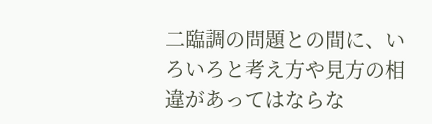二臨調の問題との間に、いろいろと考え方や見方の相違があってはならな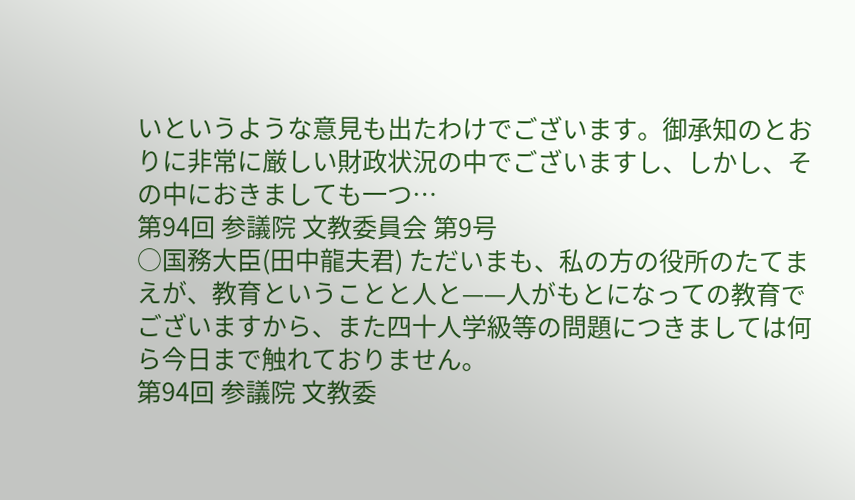いというような意見も出たわけでございます。御承知のとおりに非常に厳しい財政状況の中でございますし、しかし、その中におきましても一つ…
第94回 参議院 文教委員会 第9号
○国務大臣(田中龍夫君) ただいまも、私の方の役所のたてまえが、教育ということと人と——人がもとになっての教育でございますから、また四十人学級等の問題につきましては何ら今日まで触れておりません。
第94回 参議院 文教委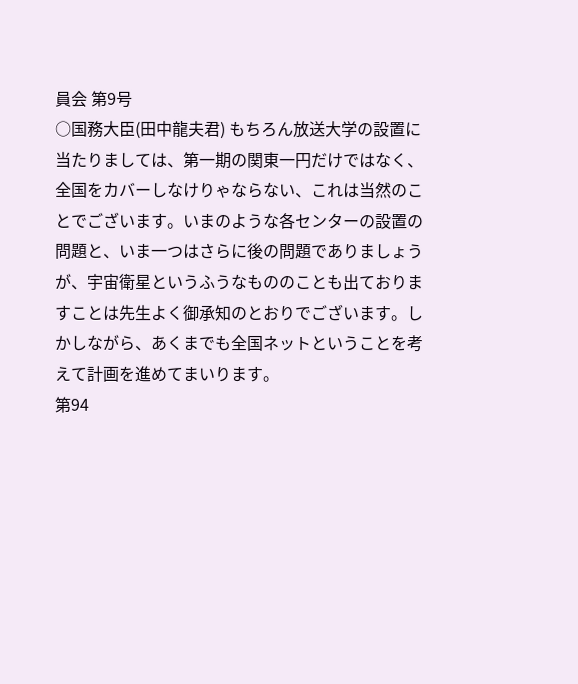員会 第9号
○国務大臣(田中龍夫君) もちろん放送大学の設置に当たりましては、第一期の関東一円だけではなく、全国をカバーしなけりゃならない、これは当然のことでございます。いまのような各センターの設置の問題と、いま一つはさらに後の問題でありましょうが、宇宙衛星というふうなもののことも出ておりますことは先生よく御承知のとおりでございます。しかしながら、あくまでも全国ネットということを考えて計画を進めてまいります。
第94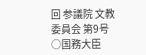回 参議院 文教委員会 第9号
○国務大臣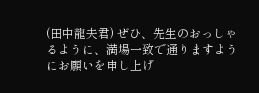(田中龍夫君) ぜひ、先生のおっしゃるように、満場一致で通りますようにお願いを申し上げ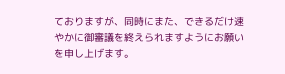ておりますが、同時にまた、できるだけ速やかに御審議を終えられますようにお願いを申し上げます。